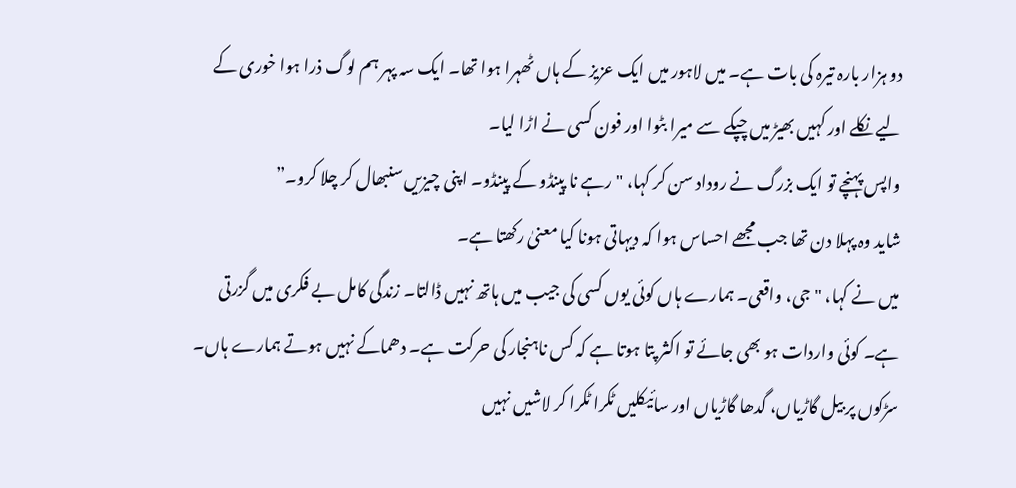دو ہزار بارہ تیرہ کی بات ہے۔ میں لاہور میں ایک عزیز کے ہاں ٹھہرا ہوا تھا۔ ایک سہ پہر ہم لوگ ذرا ہوا خوری کے لیے نکلے اور کہیں بھیڑ میں چپکے سے میرا بٹوا اور فون کسی نے اڑا لیا۔
واپس پہنچے تو ایک بزرگ نے روداد سن کر کہا، "رہے نا پینڈو کے پینڈو۔ اپنی چیزیں سنبھال کر چلا کرو۔”
شاید وہ پہلا دن تھا جب مجھے احساس ہوا کہ دیہاتی ہونا کیا معنیٰ رکھتا ہے۔
میں نے کہا، "جی، واقعی۔ ہمارے ہاں کوئی یوں کسی کی جیب میں ہاتھ نہیں ڈالتا۔ زندگی کامل بے فکری میں گزرتی ہے۔ کوئی واردات ہو بھی جائے تو اکثر پتا ہوتا ہے کہ کس ناہنجار کی حرکت ہے۔ دھماکے نہیں ہوتے ہمارے ہاں۔ سڑکوں پر بیل گاڑیاں، گدھا گاڑیاں اور سائیکلیں ٹکرا ٹکرا کر لاشیں نہیں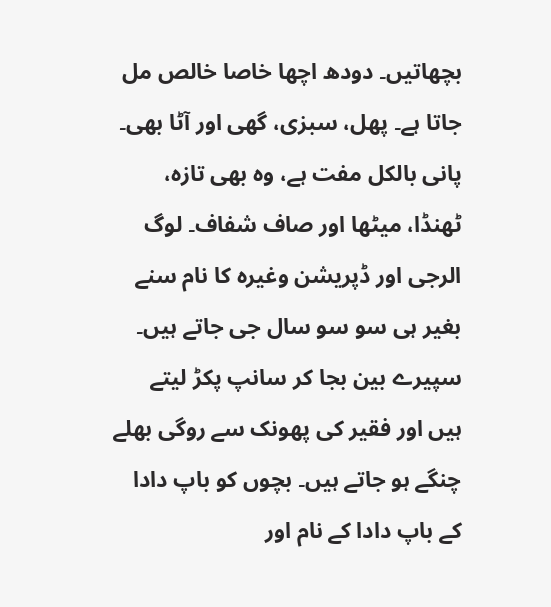بچھاتیں۔ دودھ اچھا خاصا خالص مل جاتا ہے۔ پھل، سبزی، گھی اور آٹا بھی۔ پانی بالکل مفت ہے، وہ بھی تازہ، ٹھنڈا، میٹھا اور صاف شفاف۔ لوگ الرجی اور ڈپریشن وغیرہ کا نام سنے بغیر ہی سو سو سال جی جاتے ہیں۔ سپیرے بین بجا کر سانپ پکڑ لیتے ہیں اور فقیر کی پھونک سے روگی بھلے چنگے ہو جاتے ہیں۔ بچوں کو باپ دادا کے باپ دادا کے نام اور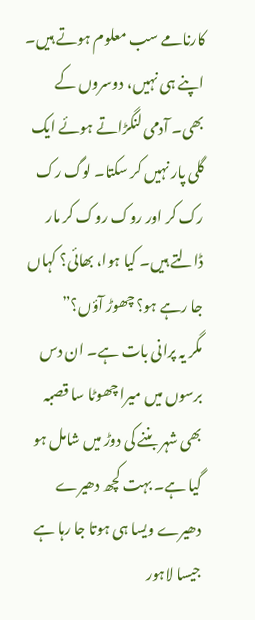کارنامے سب معلوم ہوتے ہیں۔ اپنے ہی نہیں، دوسروں کے بھی۔ آدمی لنگڑاتے ہوئے ایک گلی پار نہیں کر سکتا۔ لوگ رک رک کر اور روک روک کر مار ڈالتے ہیں۔ کیا ہوا، بھائی؟ کہاں جا رہے ہو؟ چھوڑ آؤں؟”
مگر یہ پرانی بات ہے۔ ان دس برسوں میں میرا چھوٹا سا قصبہ بھی شہر بننے کی دوڑ میں شامل ہو گیا ہے۔ بہت کچھ دھیرے دھیرے ویسا ہی ہوتا جا رہا ہے جیسا لاہور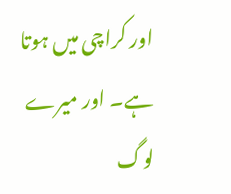اور کراچی میں ہوتا ہے۔ اور میرے لوگ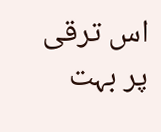اس ترقی پر بہت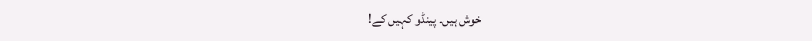خوش ہیں۔ پینڈو کہیں کے!